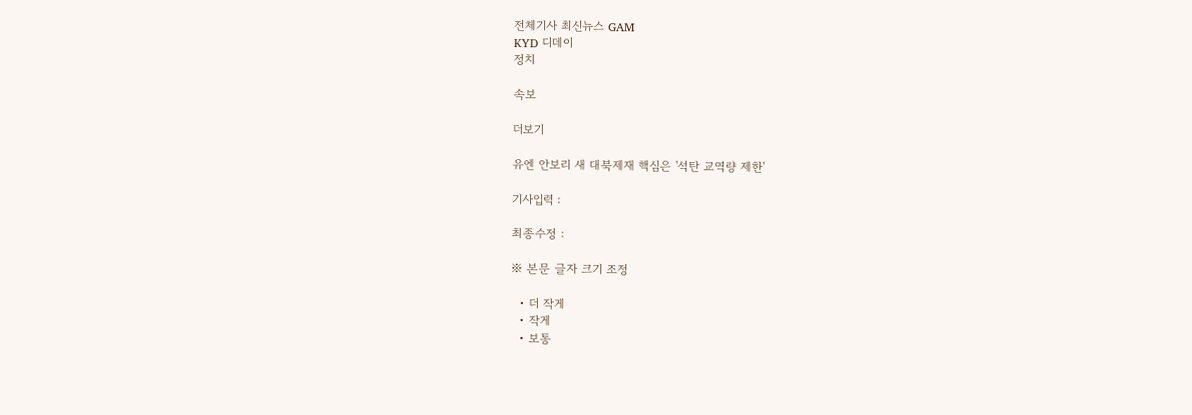전체기사 최신뉴스 GAM
KYD 디데이
정치

속보

더보기

유엔 안보리 새 대북제재 핵심은 '석탄 교역량 제한'

기사입력 :

최종수정 :

※ 본문 글자 크기 조정

  • 더 작게
  • 작게
  • 보통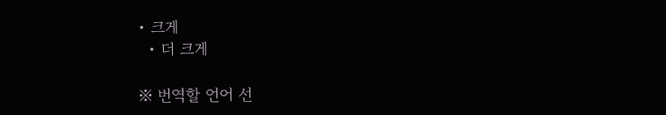• 크게
  • 더 크게

※ 번역할 언어 선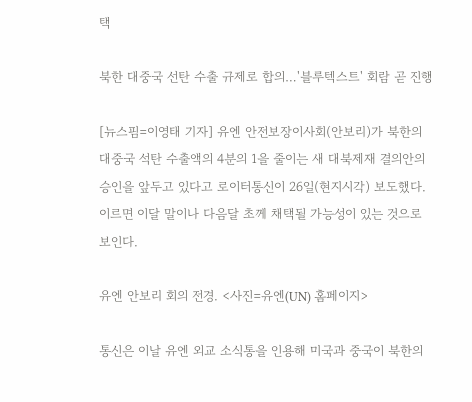택

북한 대중국 선탄 수출 규제로 합의…'블루텍스트' 회람 곧 진행

[뉴스핌=이영태 기자] 유엔 안전보장이사회(안보리)가 북한의 대중국 석탄 수출액의 4분의 1을 줄이는 새 대북제재 결의안의 승인을 앞두고 있다고 로이터통신이 26일(현지시각) 보도했다. 이르면 이달 말이나 다음달 초께 채택될 가능성이 있는 것으로 보인다.

유엔 안보리 회의 전경. <사진=유엔(UN) 홈페이지>

통신은 이날 유엔 외교 소식통을 인용해 미국과 중국이 북한의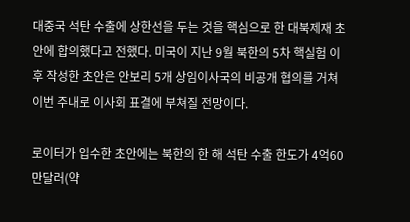대중국 석탄 수출에 상한선을 두는 것을 핵심으로 한 대북제재 초안에 합의했다고 전했다. 미국이 지난 9월 북한의 5차 핵실험 이후 작성한 초안은 안보리 5개 상임이사국의 비공개 협의를 거쳐 이번 주내로 이사회 표결에 부쳐질 전망이다.

로이터가 입수한 초안에는 북한의 한 해 석탄 수출 한도가 4억60만달러(약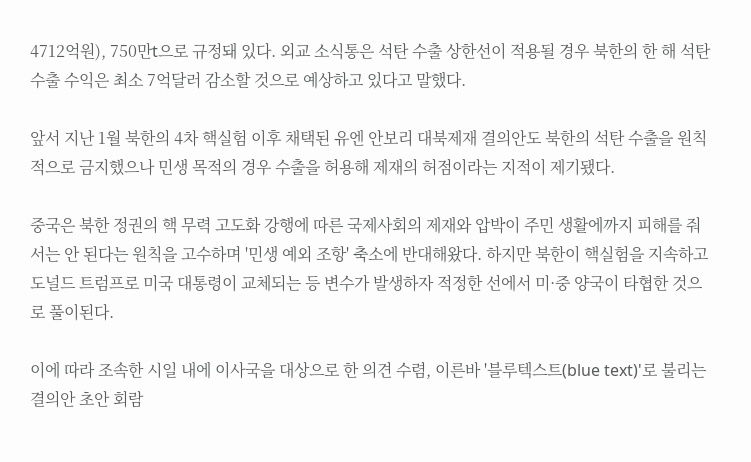4712억원), 750만t으로 규정돼 있다. 외교 소식통은 석탄 수출 상한선이 적용될 경우 북한의 한 해 석탄 수출 수익은 최소 7억달러 감소할 것으로 예상하고 있다고 말했다.

앞서 지난 1월 북한의 4차 핵실험 이후 채택된 유엔 안보리 대북제재 결의안도 북한의 석탄 수출을 원칙적으로 금지했으나 민생 목적의 경우 수출을 허용해 제재의 허점이라는 지적이 제기됐다.

중국은 북한 정권의 핵 무력 고도화 강행에 따른 국제사회의 제재와 압박이 주민 생활에까지 피해를 줘서는 안 된다는 원칙을 고수하며 '민생 예외 조항' 축소에 반대해왔다. 하지만 북한이 핵실험을 지속하고 도널드 트럼프로 미국 대통령이 교체되는 등 변수가 발생하자 적정한 선에서 미·중 양국이 타협한 것으로 풀이된다.

이에 따라 조속한 시일 내에 이사국을 대상으로 한 의견 수렴, 이른바 '블루텍스트(blue text)'로 불리는 결의안 초안 회람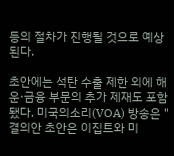등의 절차가 진행될 것으로 예상된다.

초안에는 석탄 수출 제한 외에 해운·금융 부문의 추가 제재도 포함됐다. 미국의소리(VOA) 방송은 "결의안 초안은 이집트와 미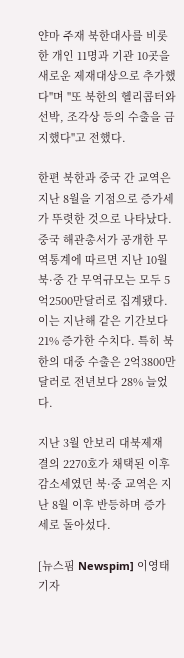얀마 주재 북한대사를 비롯한 개인 11명과 기관 10곳을 새로운 제재대상으로 추가했다"며 "또 북한의 헬리콥터와 선박, 조각상 등의 수출을 금지했다"고 전했다.

한편 북한과 중국 간 교역은 지난 8월을 기점으로 증가세가 뚜렷한 것으로 나타났다. 중국 해관총서가 공개한 무역통계에 따르면 지난 10월 북·중 간 무역규모는 모두 5억2500만달러로 집계됐다. 이는 지난해 같은 기간보다 21% 증가한 수치다. 특히 북한의 대중 수출은 2억3800만달러로 전년보다 28% 늘었다.

지난 3월 안보리 대북제재 결의 2270호가 채택된 이후 감소세였던 북·중 교역은 지난 8월 이후 반등하며 증가세로 돌아섰다.

[뉴스핌 Newspim] 이영태 기자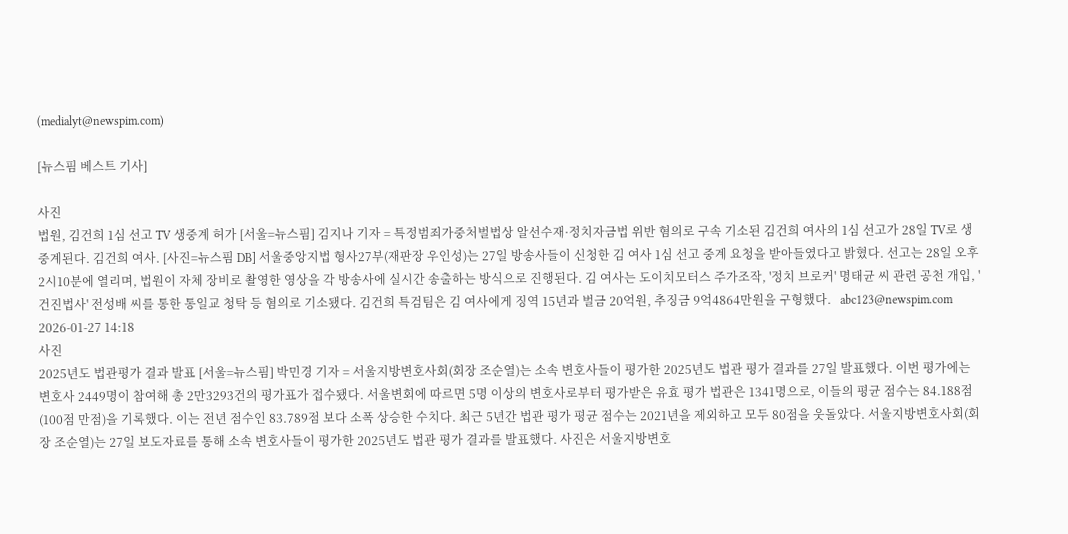(medialyt@newspim.com)

[뉴스핌 베스트 기사]

사진
법원, 김건희 1심 선고 TV 생중계 허가 [서울=뉴스핌] 김지나 기자 = 특정범죄가중처벌법상 알선수재·정치자금법 위반 혐의로 구속 기소된 김건희 여사의 1심 선고가 28일 TV로 생중계된다. 김건희 여사. [사진=뉴스핌 DB] 서울중앙지법 형사27부(재판장 우인성)는 27일 방송사들이 신청한 김 여사 1심 선고 중계 요청을 받아들였다고 밝혔다. 선고는 28일 오후 2시10분에 열리며, 법원이 자체 장비로 촬영한 영상을 각 방송사에 실시간 송출하는 방식으로 진행된다. 김 여사는 도이치모터스 주가조작, '정치 브로커' 명태균 씨 관련 공천 개입, '건진법사' 전성배 씨를 통한 통일교 청탁 등 혐의로 기소됐다. 김건희 특검팀은 김 여사에게 징역 15년과 벌금 20억원, 추징금 9억4864만원을 구형했다.   abc123@newspim.com 2026-01-27 14:18
사진
2025년도 법관평가 결과 발표 [서울=뉴스핌] 박민경 기자 = 서울지방변호사회(회장 조순열)는 소속 변호사들이 평가한 2025년도 법관 평가 결과를 27일 발표했다. 이번 평가에는 변호사 2449명이 참여해 총 2만3293건의 평가표가 접수됐다. 서울변회에 따르면 5명 이상의 변호사로부터 평가받은 유효 평가 법관은 1341명으로, 이들의 평균 점수는 84.188점(100점 만점)을 기록했다. 이는 전년 점수인 83.789점 보다 소폭 상승한 수치다. 최근 5년간 법관 평가 평균 점수는 2021년을 제외하고 모두 80점을 웃돌았다. 서울지방변호사회(회장 조순열)는 27일 보도자료를 통해 소속 변호사들이 평가한 2025년도 법관 평가 결과를 발표했다. 사진은 서울지방변호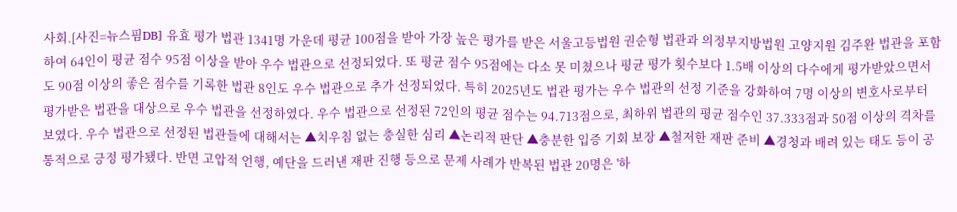사회.[사진=뉴스핌DB] 유효 평가 법관 1341명 가운데 평균 100점을 받아 가장 높은 평가를 받은 서울고등법원 권순형 법관과 의정부지방법원 고양지원 김주완 법관을 포함하여 64인이 평균 점수 95점 이상을 받아 우수 법관으로 선정되었다. 또 평균 점수 95점에는 다소 못 미쳤으나 평균 평가 횟수보다 1.5배 이상의 다수에게 평가받았으면서도 90점 이상의 좋은 점수를 기록한 법관 8인도 우수 법관으로 추가 선정되었다. 특히 2025년도 법관 평가는 우수 법관의 선정 기준을 강화하여 7명 이상의 변호사로부터 평가받은 법관을 대상으로 우수 법관을 선정하였다. 우수 법관으로 선정된 72인의 평균 점수는 94.713점으로, 최하위 법관의 평균 점수인 37.333점과 50점 이상의 격차를 보였다. 우수 법관으로 선정된 법관들에 대해서는 ▲치우침 없는 충실한 심리 ▲논리적 판단 ▲충분한 입증 기회 보장 ▲철저한 재판 준비 ▲경청과 배려 있는 태도 등이 공통적으로 긍정 평가됐다. 반면 고압적 언행, 예단을 드러낸 재판 진행 등으로 문제 사례가 반복된 법관 20명은 '하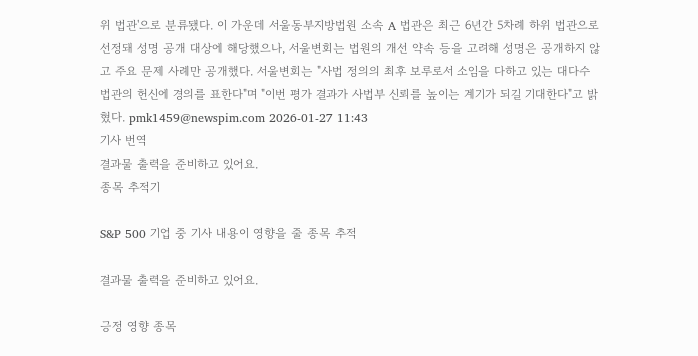위 법관'으로 분류됐다. 이 가운데 서울동부지방법원 소속 A 법관은 최근 6년간 5차례 하위 법관으로 선정돼 성명 공개 대상에 해당했으나, 서울변회는 법원의 개선 약속 등을 고려해 성명은 공개하지 않고 주요 문제 사례만 공개했다. 서울변회는 "사법 정의의 최후 보루로서 소임을 다하고 있는 대다수 법관의 헌신에 경의를 표한다"며 "이번 평가 결과가 사법부 신뢰를 높이는 계기가 되길 기대한다"고 밝혔다. pmk1459@newspim.com 2026-01-27 11:43
기사 번역
결과물 출력을 준비하고 있어요.
종목 추적기

S&P 500 기업 중 기사 내용이 영향을 줄 종목 추적

결과물 출력을 준비하고 있어요.

긍정 영향 종목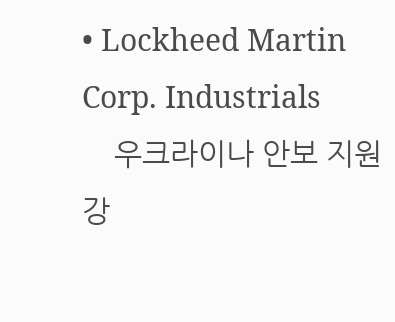• Lockheed Martin Corp. Industrials
    우크라이나 안보 지원 강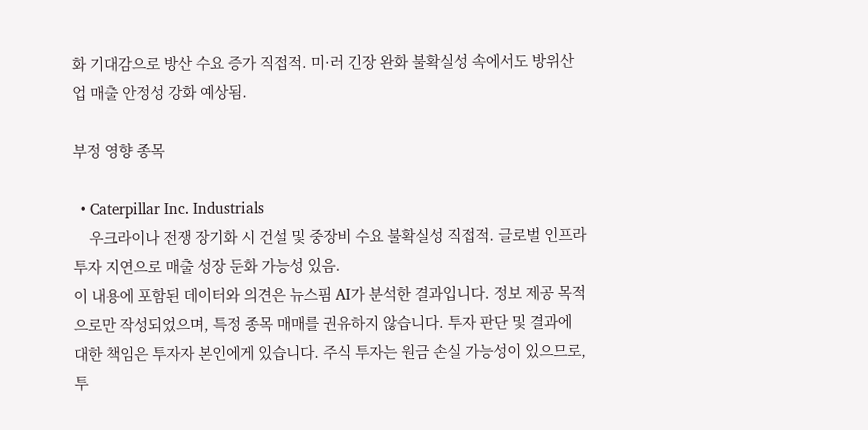화 기대감으로 방산 수요 증가 직접적. 미·러 긴장 완화 불확실성 속에서도 방위산업 매출 안정성 강화 예상됨.

부정 영향 종목

  • Caterpillar Inc. Industrials
    우크라이나 전쟁 장기화 시 건설 및 중장비 수요 불확실성 직접적. 글로벌 인프라 투자 지연으로 매출 성장 둔화 가능성 있음.
이 내용에 포함된 데이터와 의견은 뉴스핌 AI가 분석한 결과입니다. 정보 제공 목적으로만 작성되었으며, 특정 종목 매매를 권유하지 않습니다. 투자 판단 및 결과에 대한 책임은 투자자 본인에게 있습니다. 주식 투자는 원금 손실 가능성이 있으므로, 투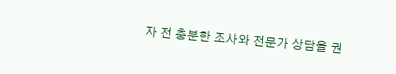자 전 충분한 조사와 전문가 상담을 권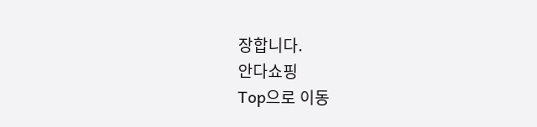장합니다.
안다쇼핑
Top으로 이동